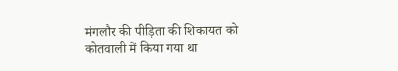मंगलौर की पीड़िता की शिकायत को कोतवाली में किया गया था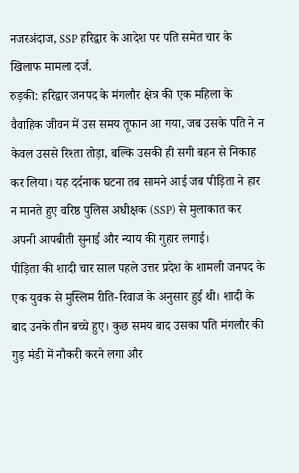नजरअंदाज, SSP हरिद्वार के आदेश पर पति समेत चार के खिलाफ मामला दर्ज.
रुड़की: हरिद्वार जनपद के मंगलौर क्षेत्र की एक महिला के वैवाहिक जीवन में उस समय तूफान आ गया, जब उसके पति ने न केवल उससे रिश्ता तोड़ा, बल्कि उसकी ही सगी बहन से निकाह कर लिया। यह दर्दनाक घटना तब सामने आई जब पीड़िता ने हार न मानते हुए वरिष्ठ पुलिस अधीक्षक (SSP) से मुलाकात कर अपनी आपबीती सुनाई और न्याय की गुहार लगाई।
पीड़िता की शादी चार साल पहले उत्तर प्रदेश के शामली जनपद के एक युवक से मुस्लिम रीति-रिवाज के अनुसार हुई थी। शादी के बाद उनके तीन बच्चे हुए। कुछ समय बाद उसका पति मंगलौर की गुड़ मंडी में नौकरी करने लगा और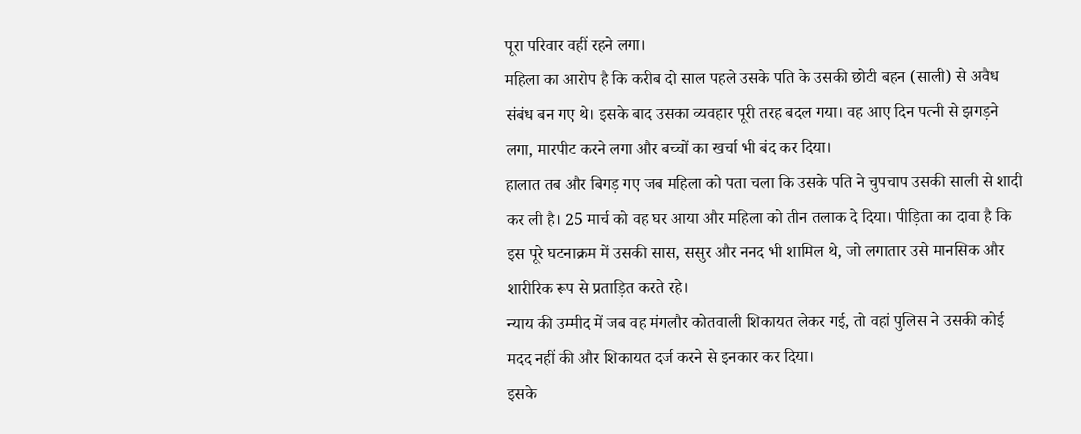पूरा परिवार वहीं रहने लगा।
महिला का आरोप है कि करीब दो साल पहले उसके पति के उसकी छोटी बहन (साली) से अवैध संबंध बन गए थे। इसके बाद उसका व्यवहार पूरी तरह बदल गया। वह आए दिन पत्नी से झगड़ने लगा, मारपीट करने लगा और बच्चों का खर्चा भी बंद कर दिया।
हालात तब और बिगड़ गए जब महिला को पता चला कि उसके पति ने चुपचाप उसकी साली से शादी कर ली है। 25 मार्च को वह घर आया और महिला को तीन तलाक दे दिया। पीड़िता का दावा है कि इस पूरे घटनाक्रम में उसकी सास, ससुर और ननद भी शामिल थे, जो लगातार उसे मानसिक और शारीरिक रूप से प्रताड़ित करते रहे।
न्याय की उम्मीद में जब वह मंगलौर कोतवाली शिकायत लेकर गई, तो वहां पुलिस ने उसकी कोई मदद नहीं की और शिकायत दर्ज करने से इनकार कर दिया।
इसके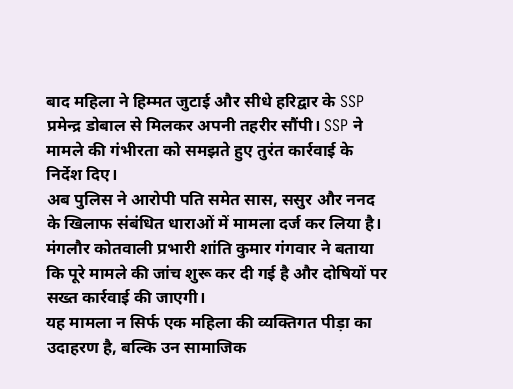बाद महिला ने हिम्मत जुटाई और सीधे हरिद्वार के SSP प्रमेन्द्र डोबाल से मिलकर अपनी तहरीर सौंपी। SSP ने मामले की गंभीरता को समझते हुए तुरंत कार्रवाई के निर्देश दिए।
अब पुलिस ने आरोपी पति समेत सास, ससुर और ननद के खिलाफ संबंधित धाराओं में मामला दर्ज कर लिया है। मंगलौर कोतवाली प्रभारी शांति कुमार गंगवार ने बताया कि पूरे मामले की जांच शुरू कर दी गई है और दोषियों पर सख्त कार्रवाई की जाएगी।
यह मामला न सिर्फ एक महिला की व्यक्तिगत पीड़ा का उदाहरण है, बल्कि उन सामाजिक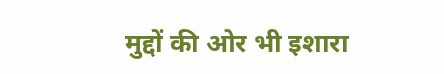मुद्दों की ओर भी इशारा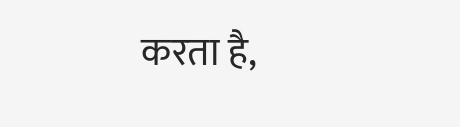करता है,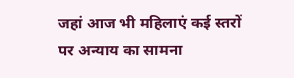जहां आज भी महिलाएं कई स्तरों पर अन्याय का सामना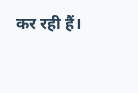कर रही हैं।